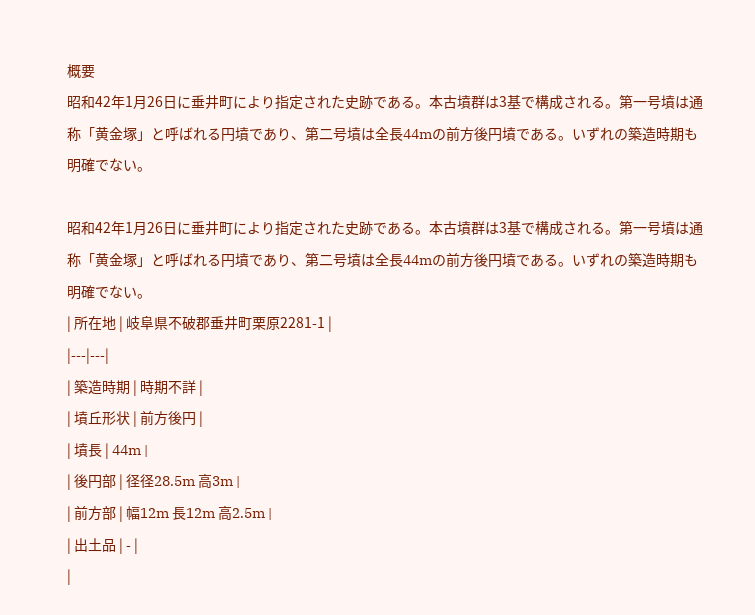概要
昭和42年1月26日に垂井町により指定された史跡である。本古墳群は3基で構成される。第一号墳は通称「黄金塚」と呼ばれる円墳であり、第二号墳は全長44mの前方後円墳である。いずれの築造時期も明確でない。

昭和42年1月26日に垂井町により指定された史跡である。本古墳群は3基で構成される。第一号墳は通称「黄金塚」と呼ばれる円墳であり、第二号墳は全長44mの前方後円墳である。いずれの築造時期も明確でない。
| 所在地 | 岐阜県不破郡垂井町栗原2281-1 |
|---|---|
| 築造時期 | 時期不詳 |
| 墳丘形状 | 前方後円 |
| 墳長 | 44m |
| 後円部 | 径径28.5m 高3m |
| 前方部 | 幅12m 長12m 高2.5m |
| 出土品 | - |
|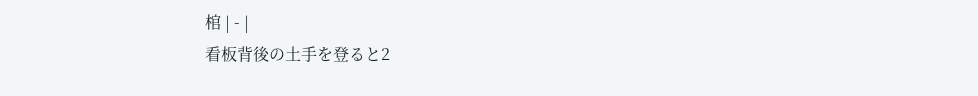棺 | - |
看板背後の土手を登ると2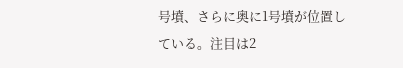号墳、さらに奥に1号墳が位置している。注目は2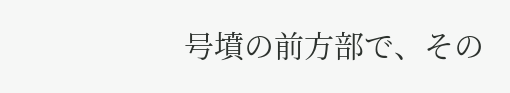号墳の前方部で、その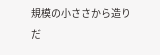規模の小ささから造りだ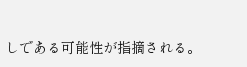しである可能性が指摘される。